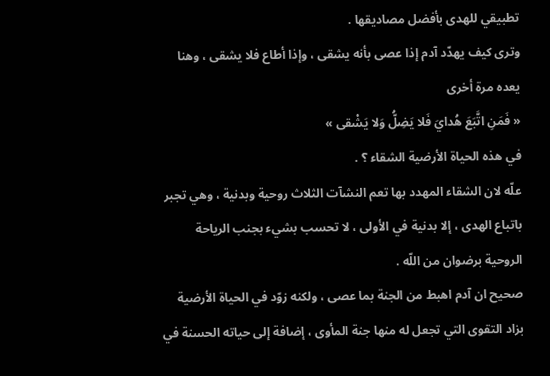تطبيقي للهدى بأفضل مصاديقها .
وترى كيف يهدّد آدم إذا عصى بأنه يشقى ، وإذا أطاع فلا يشقى ، وهنا يعده مرة أخرى
« فَمَنِ اتَّبَعَ هُدايَ فَلا يَضِلُّ وَلا يَشْقى »
في هذه الحياة الأرضية الشقاء ؟ .
علّه لان الشقاء المهدد بها تعم النشآت الثلاث روحية وبدنية ، وهي تجبر باتباع الهدى ، إلا بدنية في الأولى ، لا تحسب بشيء بجنب الرياحة الروحية برضوان من اللّه .
صحيح ان آدم اهبط من الجنة بما عصى ، ولكنه زوّد في الحياة الأرضية بزاد التقوى التي تجعل له منها جنة المأوى ، إضافة إلى حياته الحسنة في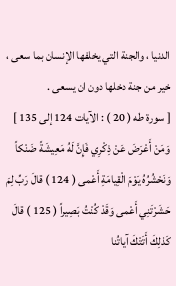الدنيا ، والجنة التي يخلفها الإنسان بما سعى ، خير من جنة دخلها دون ان يسعى .
[ سورة طه ( 20 ) : الآيات 124 إلى 135 ]
وَمَنْ أَعْرَضَ عَنْ ذِكْرِي فَإِنَّ لَهُ مَعِيشَةً ضَنْكاً وَنَحْشُرُهُ يَوْمَ الْقِيامَةِ أَعْمى ( 124 ) قالَ رَبِّ لِمَ حَشَرْتَنِي أَعْمى وَقَدْ كُنْتُ بَصِيراً ( 125 ) قالَ كَذلِكَ أَتَتْكَ آياتُنا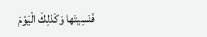فَنَسِيتَها وَكَذلِكَ الْيَوْمَ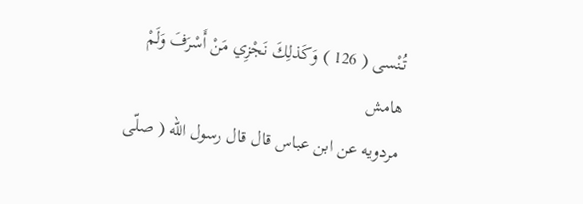تُنْسى ( 126 ) وَكَذلِكَ نَجْزِي مَنْ أَسْرَفَ وَلَمْ
هامش
مردويه عن ابن عباس قال قال رسول اللّه ( صلّى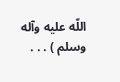اللّه عليه وآله وسلم ) . . .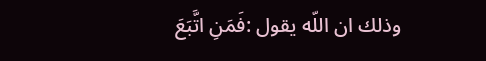وذلك ان اللّه يقول :فَمَنِ اتَّبَعَ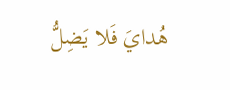هُدايَ فَلا يَضِلُّ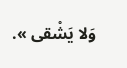وَلا يَشْقى ».